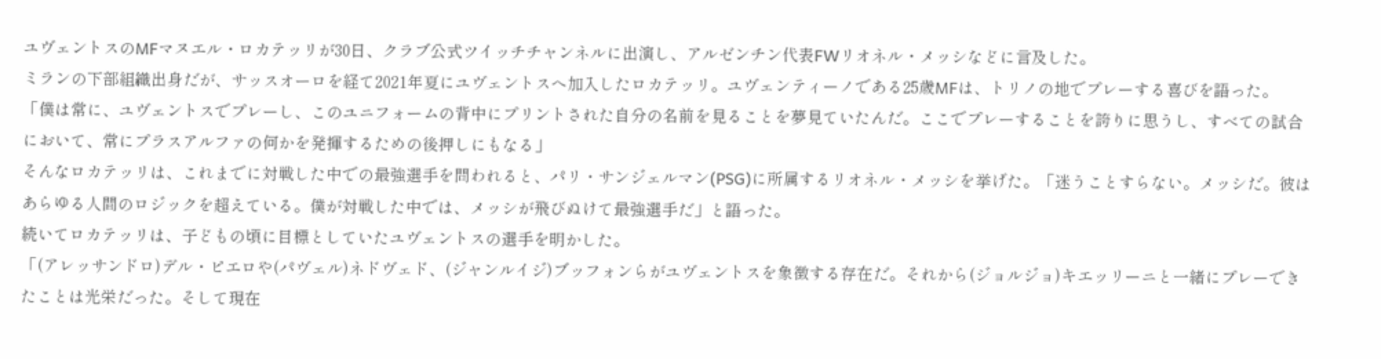ユヴェントスのMFマヌエル・ロカテッリが30日、クラブ公式ツイッチチャンネルに出演し、アルゼンチン代表FWリオネル・メッシなどに言及した。
ミランの下部組織出身だが、サッスオーロを経て2021年夏にユヴェントスへ加入したロカテッリ。ユヴェンティーノである25歳MFは、トリノの地でプレーする喜びを語った。
「僕は常に、ユヴェントスでプレーし、このユニフォームの背中にプリントされた自分の名前を見ることを夢見ていたんだ。ここでプレーすることを誇りに思うし、すべての試合において、常にプラスアルファの何かを発揮するための後押しにもなる」
そんなロカテッリは、これまでに対戦した中での最強選手を問われると、パリ・サンジェルマン(PSG)に所属するリオネル・メッシを挙げた。「迷うことすらない。メッシだ。彼はあらゆる人間のロジックを超えている。僕が対戦した中では、メッシが飛びぬけて最強選手だ」と語った。
続いてロカテッリは、子どもの頃に目標としていたユヴェントスの選手を明かした。
「(アレッサンドロ)デル・ピエロや(パヴェル)ネドヴェド、(ジャンルイジ)ブッフォンらがユヴェントスを象徴する存在だ。それから(ジョルジョ)キエッリーニと一緒にプレーできたことは光栄だった。そして現在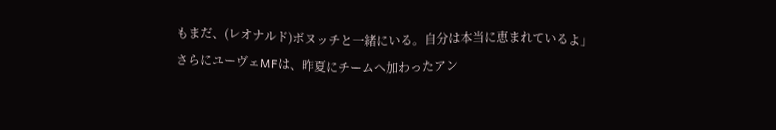もまだ、(レオナルド)ボヌッチと一緒にいる。自分は本当に恵まれているよ」
さらにユーヴェMFは、昨夏にチームへ加わったアン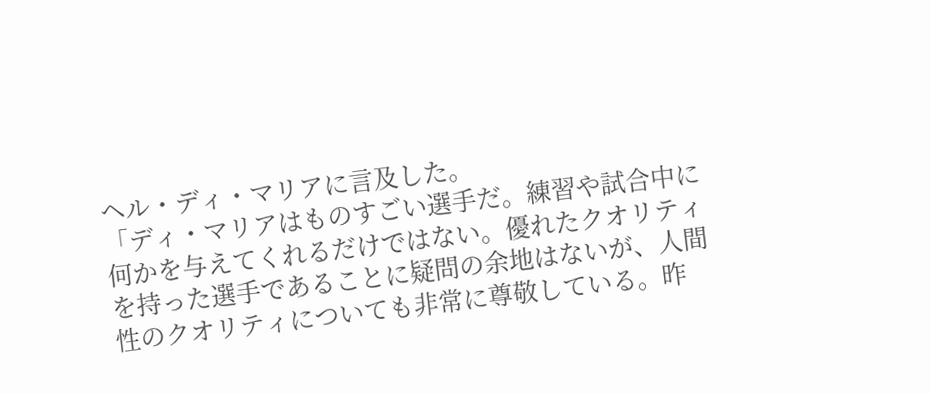ヘル・ディ・マリアに言及した。
「ディ・マリアはものすごい選手だ。練習や試合中に何かを与えてくれるだけではない。優れたクオリティを持った選手であることに疑問の余地はないが、人間性のクオリティについても非常に尊敬している。昨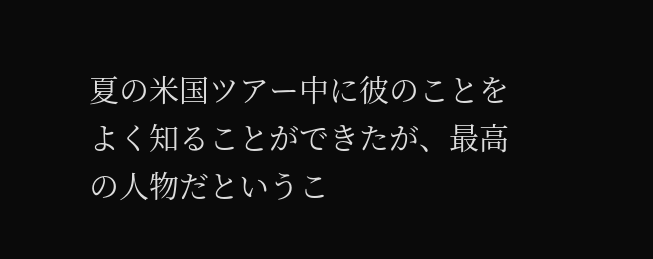夏の米国ツアー中に彼のことをよく知ることができたが、最高の人物だというこ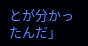とが分かったんだ」